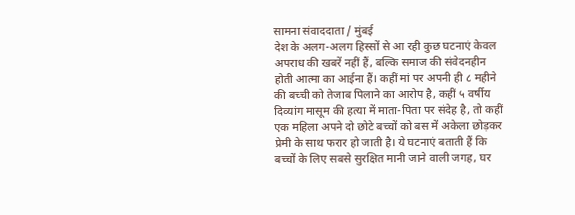सामना संवाददाता / मुंबई
देश के अलग-अलग हिस्सों से आ रही कुछ घटनाएं केवल अपराध की खबरें नहीं हैं, बल्कि समाज की संवेदनहीन होती आत्मा का आईना हैं। कहीं मां पर अपनी ही ८ महीने की बच्ची को तेजाब पिलाने का आरोप है, कहीं ५ वर्षीय दिव्यांग मासूम की हत्या में माता-पिता पर संदेह है, तो कहीं एक महिला अपने दो छोटे बच्चों को बस में अकेला छोड़कर प्रेमी के साथ फरार हो जाती है। ये घटनाएं बताती हैं कि बच्चों के लिए सबसे सुरक्षित मानी जाने वाली जगह, घर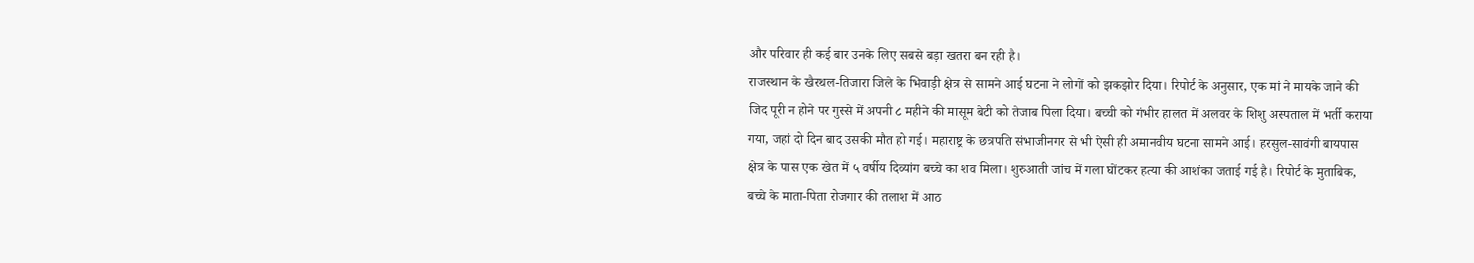और परिवार ही कई बार उनके लिए सबसे बड़ा खतरा बन रही है।
राजस्थान के खैरथल-तिजारा जिले के भिवाड़ी क्षेत्र से सामने आई घटना ने लोगों को झकझोर दिया। रिपोर्ट के अनुसार, एक मां ने मायके जाने की जिद पूरी न होने पर गुस्से में अपनी ८ महीने की मासूम बेटी को तेजाब पिला दिया। बच्ची को गंभीर हालत में अलवर के शिशु अस्पताल में भर्ती कराया गया, जहां दो दिन बाद उसकी मौत हो गई। महाराष्ट्र के छत्रपति संभाजीनगर से भी ऐसी ही अमानवीय घटना सामने आई। हरसुल-सावंगी बायपास क्षेत्र के पास एक खेत में ५ वर्षीय दिव्यांग बच्चे का शव मिला। शुरुआती जांच में गला घोंटकर हत्या की आशंका जताई गई है। रिपोर्ट के मुताबिक, बच्चे के माता-पिता रोजगार की तलाश में आठ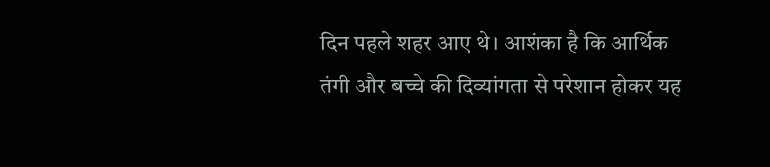दिन पहले शहर आए थे। आशंका है कि आर्थिक तंगी और बच्चे की दिव्यांगता से परेशान होकर यह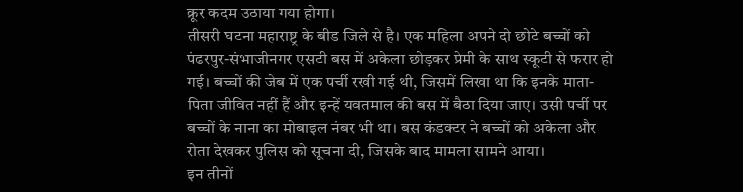क्रूर कदम उठाया गया होगा।
तीसरी घटना महाराष्ट्र के बीड जिले से है। एक महिला अपने दो छोटे बच्चों को पंढरपुर-संभाजीनगर एसटी बस में अकेला छोड़कर प्रेमी के साथ स्कूटी से फरार हो गई। बच्चों की जेब में एक पर्ची रखी गई थी, जिसमें लिखा था कि इनके माता-पिता जीवित नहीं हैं और इन्हें यवतमाल की बस में बैठा दिया जाए। उसी पर्ची पर बच्चों के नाना का मोबाइल नंबर भी था। बस कंडक्टर ने बच्चों को अकेला और रोता देखकर पुलिस को सूचना दी, जिसके बाद मामला सामने आया।
इन तीनों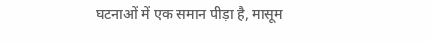घटनाओं में एक समान पीड़ा है, मासूम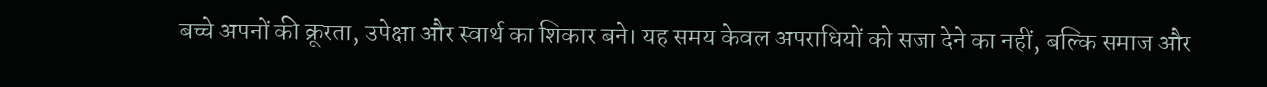बच्चे अपनों की क्रूरता, उपेक्षा और स्वार्थ का शिकार बने। यह समय केवल अपराधियों को सजा देने का नहीं, बल्कि समाज और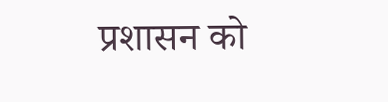प्रशासन को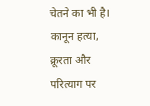चेतने का भी है। कानून हत्या, क्रूरता और परित्याग पर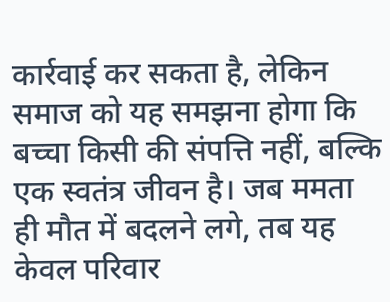कार्रवाई कर सकता है, लेकिन समाज को यह समझना होगा कि बच्चा किसी की संपत्ति नहीं, बल्कि एक स्वतंत्र जीवन है। जब ममता ही मौत में बदलने लगे, तब यह केवल परिवार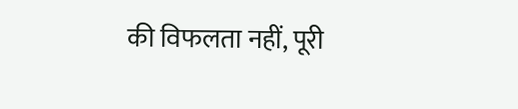की विफलता नहीं, पूरी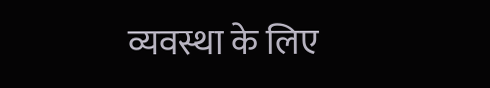व्यवस्था के लिए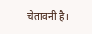चेतावनी है।